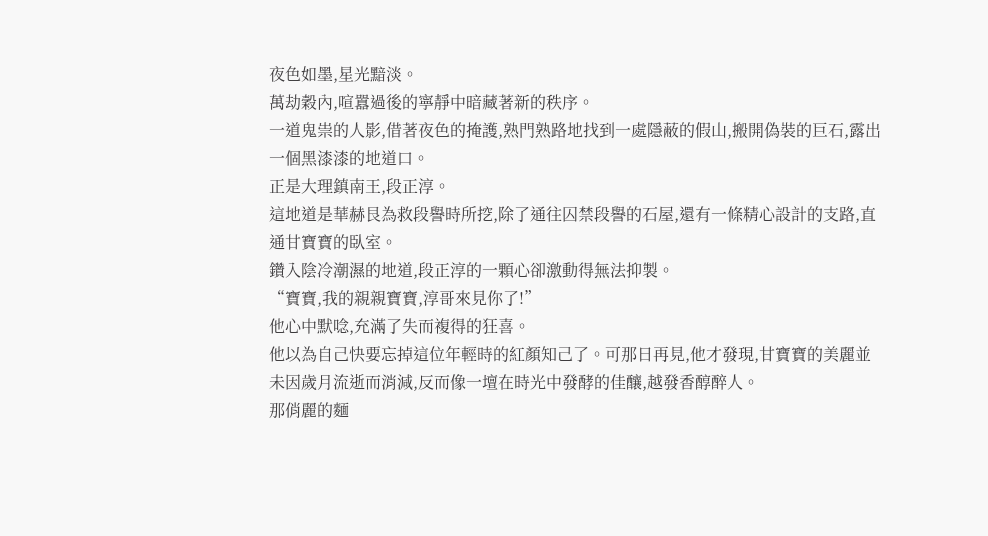夜色如墨,星光黯淡。
萬劫穀內,喧囂過後的寧靜中暗藏著新的秩序。
一道鬼祟的人影,借著夜色的掩護,熟門熟路地找到一處隱蔽的假山,搬開偽裝的巨石,露出一個黑漆漆的地道口。
正是大理鎮南王,段正淳。
這地道是華赫艮為救段譽時所挖,除了通往囚禁段譽的石屋,還有一條精心設計的支路,直通甘寶寶的臥室。
鑽入陰冷潮濕的地道,段正淳的一顆心卻激動得無法抑製。
“寶寶,我的親親寶寶,淳哥來見你了!”
他心中默唸,充滿了失而複得的狂喜。
他以為自己快要忘掉這位年輕時的紅顏知己了。可那日再見,他才發現,甘寶寶的美麗並未因歲月流逝而消減,反而像一壇在時光中發酵的佳釀,越發香醇醉人。
那俏麗的麵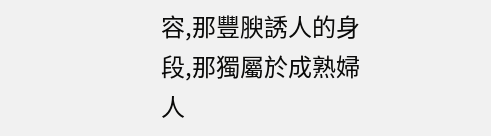容,那豐腴誘人的身段,那獨屬於成熟婦人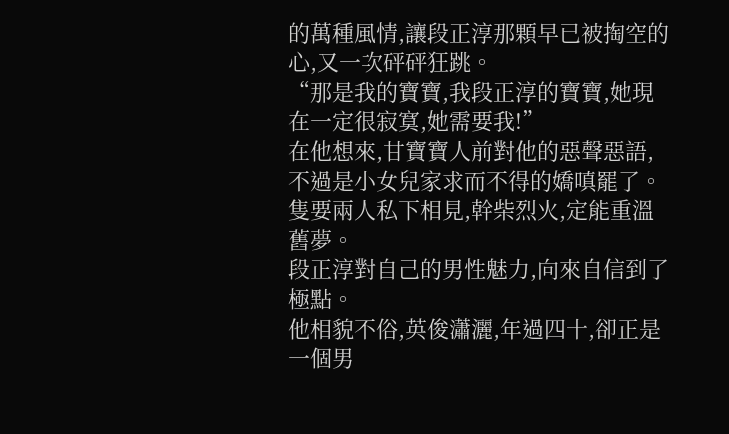的萬種風情,讓段正淳那顆早已被掏空的心,又一次砰砰狂跳。
“那是我的寶寶,我段正淳的寶寶,她現在一定很寂寞,她需要我!”
在他想來,甘寶寶人前對他的惡聲惡語,不過是小女兒家求而不得的嬌嗔罷了。隻要兩人私下相見,幹柴烈火,定能重溫舊夢。
段正淳對自己的男性魅力,向來自信到了極點。
他相貌不俗,英俊瀟灑,年過四十,卻正是一個男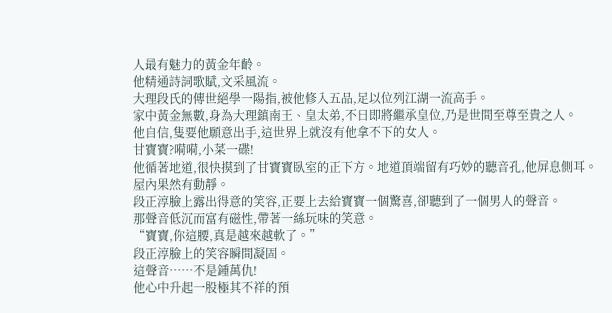人最有魅力的黃金年齡。
他精通詩詞歌賦,文采風流。
大理段氏的傳世絕學一陽指,被他修入五品,足以位列江湖一流高手。
家中黃金無數,身為大理鎮南王、皇太弟,不日即將繼承皇位,乃是世間至尊至貴之人。
他自信,隻要他願意出手,這世界上就沒有他拿不下的女人。
甘寶寶?嗬嗬,小菜一碟!
他循著地道,很快摸到了甘寶寶臥室的正下方。地道頂端留有巧妙的聽音孔,他屏息側耳。
屋內果然有動靜。
段正淳臉上露出得意的笑容,正要上去給寶寶一個驚喜,卻聽到了一個男人的聲音。
那聲音低沉而富有磁性,帶著一絲玩味的笑意。
“寶寶,你這腰,真是越來越軟了。”
段正淳臉上的笑容瞬間凝固。
這聲音……不是鍾萬仇!
他心中升起一股極其不祥的預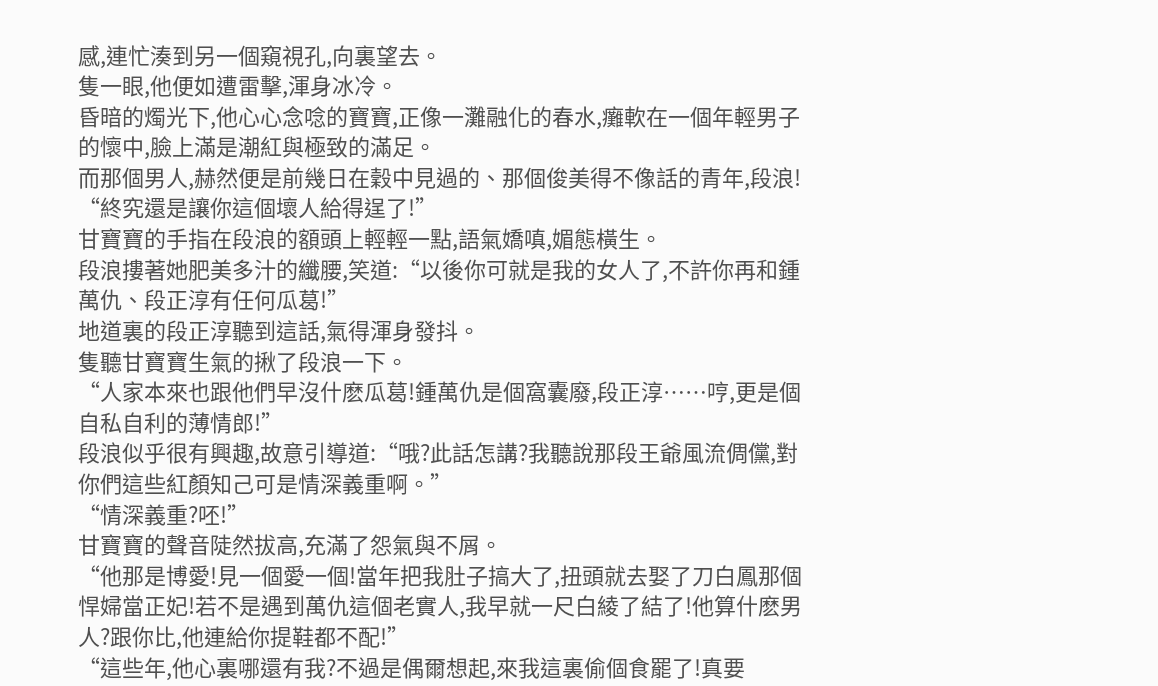感,連忙湊到另一個窺視孔,向裏望去。
隻一眼,他便如遭雷擊,渾身冰冷。
昏暗的燭光下,他心心念唸的寶寶,正像一灘融化的春水,癱軟在一個年輕男子的懷中,臉上滿是潮紅與極致的滿足。
而那個男人,赫然便是前幾日在穀中見過的、那個俊美得不像話的青年,段浪!
“終究還是讓你這個壞人給得逞了!”
甘寶寶的手指在段浪的額頭上輕輕一點,語氣嬌嗔,媚態橫生。
段浪摟著她肥美多汁的纖腰,笑道:“以後你可就是我的女人了,不許你再和鍾萬仇、段正淳有任何瓜葛!”
地道裏的段正淳聽到這話,氣得渾身發抖。
隻聽甘寶寶生氣的揪了段浪一下。
“人家本來也跟他們早沒什麽瓜葛!鍾萬仇是個窩囊廢,段正淳……哼,更是個自私自利的薄情郎!”
段浪似乎很有興趣,故意引導道:“哦?此話怎講?我聽說那段王爺風流倜儻,對你們這些紅顏知己可是情深義重啊。”
“情深義重?呸!”
甘寶寶的聲音陡然拔高,充滿了怨氣與不屑。
“他那是博愛!見一個愛一個!當年把我肚子搞大了,扭頭就去娶了刀白鳳那個悍婦當正妃!若不是遇到萬仇這個老實人,我早就一尺白綾了結了!他算什麽男人?跟你比,他連給你提鞋都不配!”
“這些年,他心裏哪還有我?不過是偶爾想起,來我這裏偷個食罷了!真要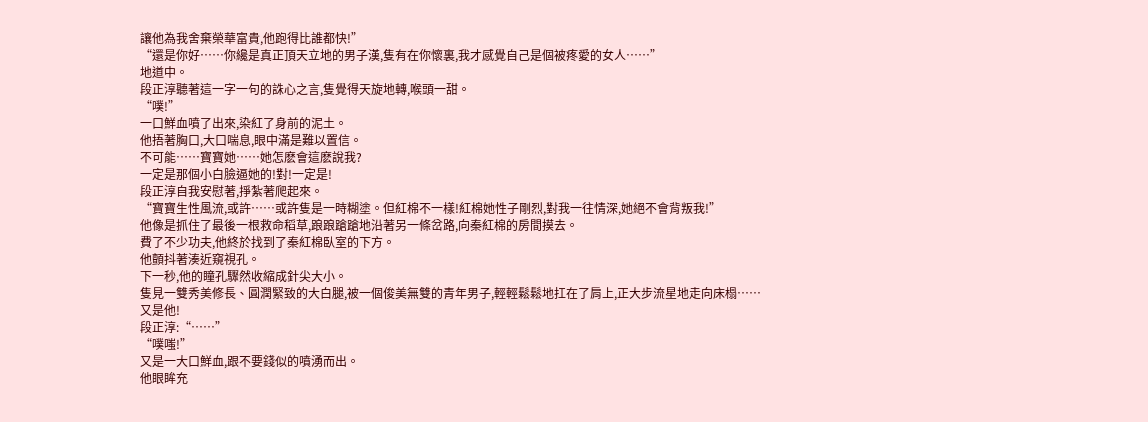讓他為我舍棄榮華富貴,他跑得比誰都快!”
“還是你好……你纔是真正頂天立地的男子漢,隻有在你懷裏,我才感覺自己是個被疼愛的女人……”
地道中。
段正淳聽著這一字一句的誅心之言,隻覺得天旋地轉,喉頭一甜。
“噗!”
一口鮮血噴了出來,染紅了身前的泥土。
他捂著胸口,大口喘息,眼中滿是難以置信。
不可能……寶寶她……她怎麽會這麽說我?
一定是那個小白臉逼她的!對!一定是!
段正淳自我安慰著,掙紮著爬起來。
“寶寶生性風流,或許……或許隻是一時糊塗。但紅棉不一樣!紅棉她性子剛烈,對我一往情深,她絕不會背叛我!”
他像是抓住了最後一根救命稻草,踉踉蹌蹌地沿著另一條岔路,向秦紅棉的房間摸去。
費了不少功夫,他終於找到了秦紅棉臥室的下方。
他顫抖著湊近窺視孔。
下一秒,他的瞳孔驟然收縮成針尖大小。
隻見一雙秀美修長、圓潤緊致的大白腿,被一個俊美無雙的青年男子,輕輕鬆鬆地扛在了肩上,正大步流星地走向床榻……
又是他!
段正淳:“……”
“噗嗤!”
又是一大口鮮血,跟不要錢似的噴湧而出。
他眼眸充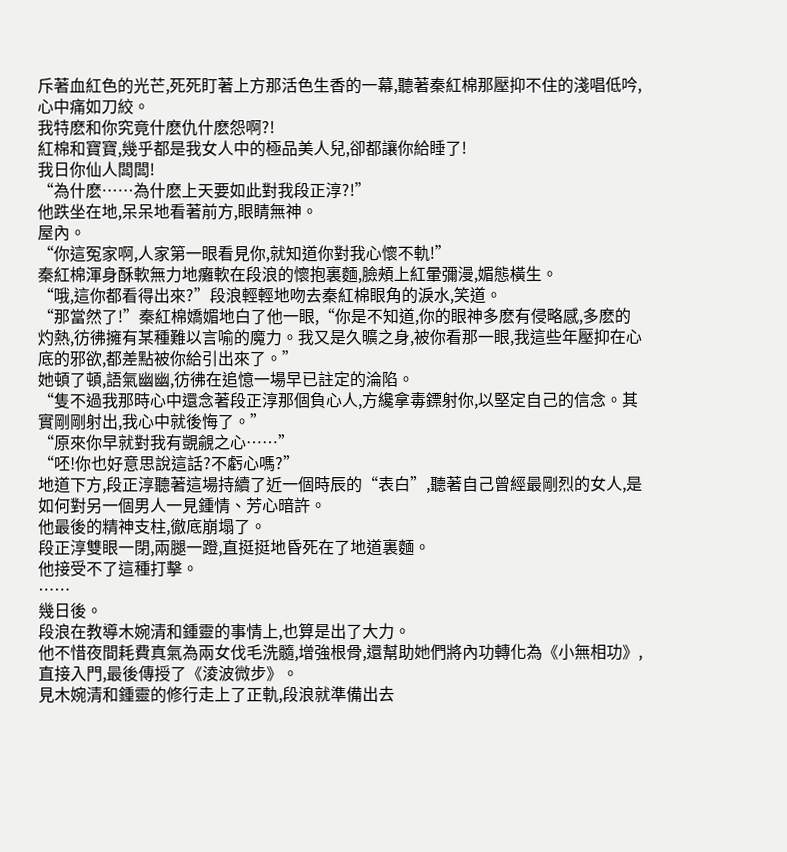斥著血紅色的光芒,死死盯著上方那活色生香的一幕,聽著秦紅棉那壓抑不住的淺唱低吟,心中痛如刀絞。
我特麽和你究竟什麽仇什麽怨啊?!
紅棉和寶寶,幾乎都是我女人中的極品美人兒,卻都讓你給睡了!
我日你仙人闆闆!
“為什麽……為什麽上天要如此對我段正淳?!”
他跌坐在地,呆呆地看著前方,眼睛無神。
屋內。
“你這冤家啊,人家第一眼看見你,就知道你對我心懷不軌!”
秦紅棉渾身酥軟無力地癱軟在段浪的懷抱裏麵,臉頰上紅暈彌漫,媚態橫生。
“哦,這你都看得出來?”段浪輕輕地吻去秦紅棉眼角的淚水,笑道。
“那當然了!”秦紅棉嬌媚地白了他一眼,“你是不知道,你的眼神多麽有侵略感,多麽的灼熱,彷彿擁有某種難以言喻的魔力。我又是久曠之身,被你看那一眼,我這些年壓抑在心底的邪欲,都差點被你給引出來了。”
她頓了頓,語氣幽幽,彷彿在追憶一場早已註定的淪陷。
“隻不過我那時心中還念著段正淳那個負心人,方纔拿毒鏢射你,以堅定自己的信念。其實剛剛射出,我心中就後悔了。”
“原來你早就對我有覬覦之心……”
“呸!你也好意思說這話?不虧心嗎?”
地道下方,段正淳聽著這場持續了近一個時辰的“表白”,聽著自己曾經最剛烈的女人,是如何對另一個男人一見鍾情、芳心暗許。
他最後的精神支柱,徹底崩塌了。
段正淳雙眼一閉,兩腿一蹬,直挺挺地昏死在了地道裏麵。
他接受不了這種打擊。
……
幾日後。
段浪在教導木婉清和鍾靈的事情上,也算是出了大力。
他不惜夜間耗費真氣為兩女伐毛洗髓,增強根骨,還幫助她們將內功轉化為《小無相功》,直接入門,最後傳授了《淩波微步》。
見木婉清和鍾靈的修行走上了正軌,段浪就準備出去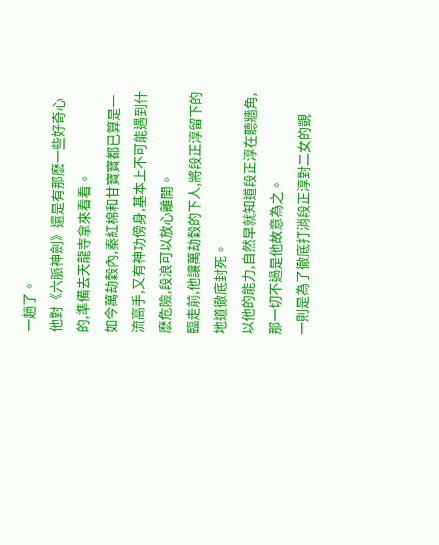一趟了。
他對《六脈神劍》還是有那麽一些好奇心的,準備去天龍寺拿來看看。
如今萬劫穀內,秦紅棉和甘寶寶都已算是一流高手,又有神功傍身,基本上不可能遇到什麽危險,段浪可以放心離開。
臨走前,他讓萬劫穀的下人,將段正淳留下的地道徹底封死。
以他的能力,自然早就知道段正淳在聽牆角,那一切不過是他故意為之。
一則是為了徹底打消段正淳對二女的覬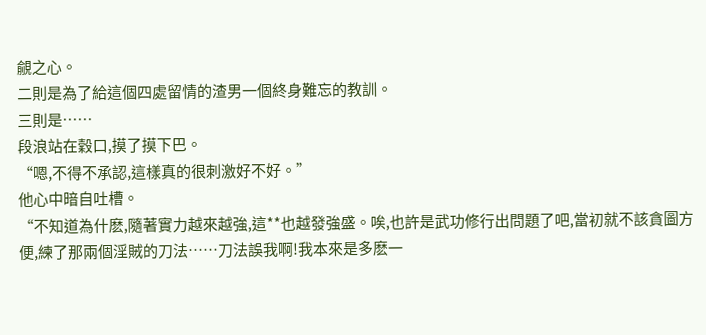覦之心。
二則是為了給這個四處留情的渣男一個終身難忘的教訓。
三則是……
段浪站在穀口,摸了摸下巴。
“嗯,不得不承認,這樣真的很刺激好不好。”
他心中暗自吐槽。
“不知道為什麽,隨著實力越來越強,這**也越發強盛。唉,也許是武功修行出問題了吧,當初就不該貪圖方便,練了那兩個淫賊的刀法……刀法誤我啊!我本來是多麽一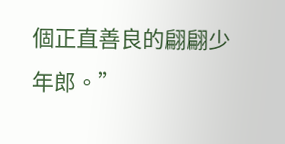個正直善良的翩翩少年郎。”